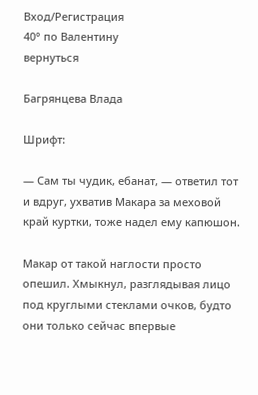Вход/Регистрация
40° по Валентину
вернуться

Багрянцева Влада

Шрифт:

— Сам ты чудик, ебанат, — ответил тот и вдруг, ухватив Макара за меховой край куртки, тоже надел ему капюшон.

Макар от такой наглости просто опешил. Хмыкнул, разглядывая лицо под круглыми стеклами очков, будто они только сейчас впервые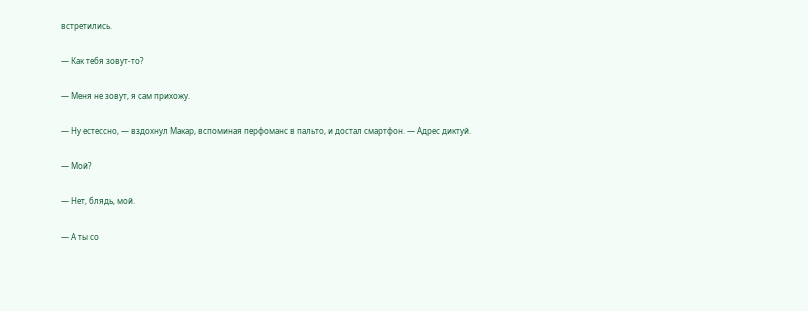встретились.

— Как тебя зовут-то?

— Меня не зовут, я сам прихожу.

— Ну естессно, — вздохнул Макар, вспоминая перфоманс в пальто, и достал смартфон. — Адрес диктуй.

— Мой?

— Нет, блядь, мой.

— А ты со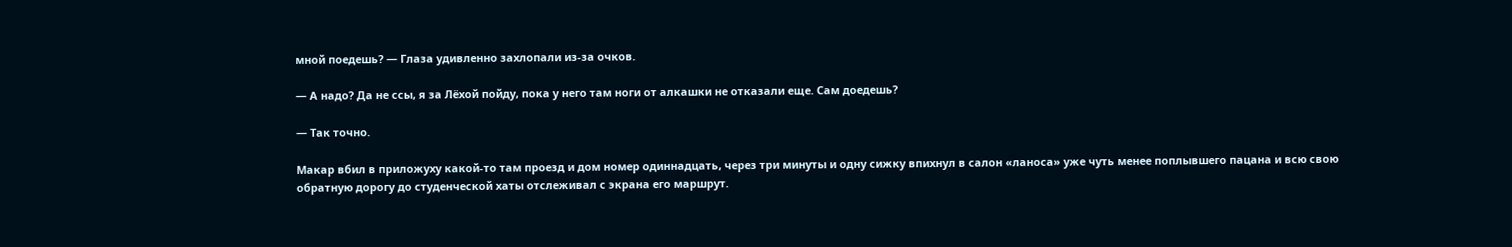мной поедешь? — Глаза удивленно захлопали из-за очков.

— А надо? Да не ссы, я за Лёхой пойду, пока у него там ноги от алкашки не отказали еще. Сам доедешь?

— Так точно.

Макар вбил в приложуху какой-то там проезд и дом номер одиннадцать, через три минуты и одну сижку впихнул в салон «ланоса» уже чуть менее поплывшего пацана и всю свою обратную дорогу до студенческой хаты отслеживал с экрана его маршрут.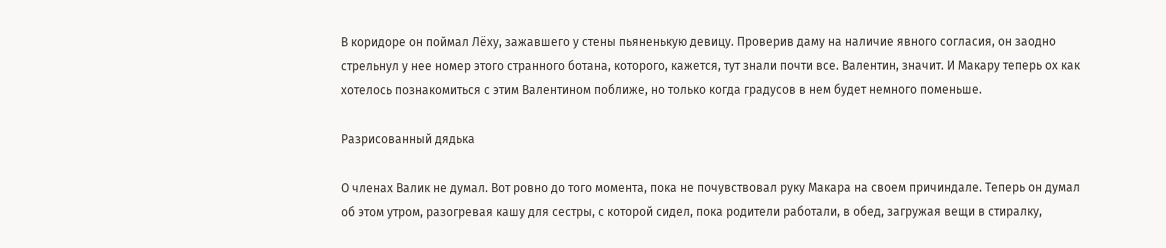В коридоре он поймал Лёху, зажавшего у стены пьяненькую девицу. Проверив даму на наличие явного согласия, он заодно стрельнул у нее номер этого странного ботана, которого, кажется, тут знали почти все. Валентин, значит. И Макару теперь ох как хотелось познакомиться с этим Валентином поближе, но только когда градусов в нем будет немного поменьше.

Разрисованный дядька

О членах Валик не думал. Вот ровно до того момента, пока не почувствовал руку Макара на своем причиндале. Теперь он думал об этом утром, разогревая кашу для сестры, с которой сидел, пока родители работали, в обед, загружая вещи в стиралку,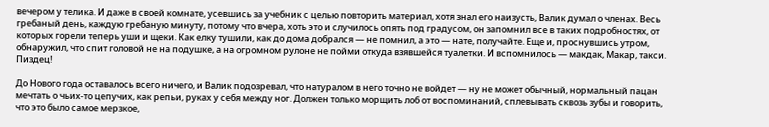вечером у телика. И даже в своей комнате, усевшись за учебник с целью повторить материал, хотя знал его наизусть, Валик думал о членах. Весь гребаный день, каждую гребаную минуту, потому что вчера, хоть это и случилось опять под градусом, он запомнил все в таких подробностях, от которых горели теперь уши и щеки. Как елку тушили, как до дома добрался — не помнил, а это — нате, получайте. Еще и, проснувшись утром, обнаружил, что спит головой не на подушке, а на огромном рулоне не пойми откуда взявшейся туалетки. И вспомнилось — макдак, Макар, такси. Пиздец!

До Нового года оставалось всего ничего, и Валик подозревал, что натуралом в него точно не войдет — ну не может обычный, нормальный пацан мечтать о чьих-то цепучих, как репьи, руках у себя между ног. Должен только морщить лоб от воспоминаний, сплевывать сквозь зубы и говорить, что это было самое мерзкое,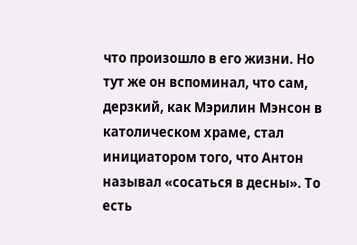что произошло в его жизни. Но тут же он вспоминал, что сам, дерзкий, как Мэрилин Мэнсон в католическом храме, стал инициатором того, что Антон называл «сосаться в десны». То есть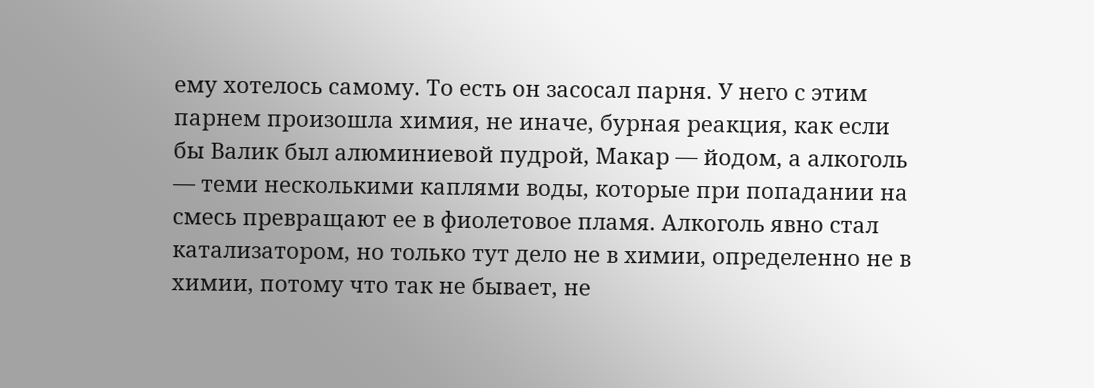ему хотелось самому. То есть он засосал парня. У него с этим парнем произошла химия, не иначе, бурная реакция, как если бы Валик был алюминиевой пудрой, Макар — йодом, а алкоголь — теми несколькими каплями воды, которые при попадании на смесь превращают ее в фиолетовое пламя. Алкоголь явно стал катализатором, но только тут дело не в химии, определенно не в химии, потому что так не бывает, не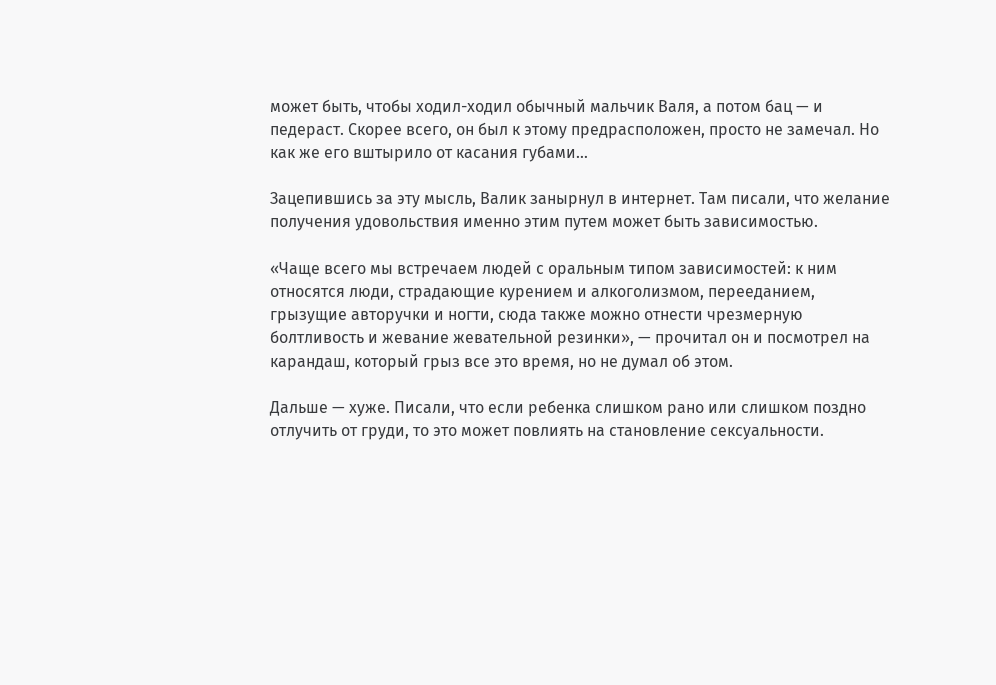может быть, чтобы ходил-ходил обычный мальчик Валя, а потом бац — и педераст. Скорее всего, он был к этому предрасположен, просто не замечал. Но как же его вштырило от касания губами…

Зацепившись за эту мысль, Валик занырнул в интернет. Там писали, что желание получения удовольствия именно этим путем может быть зависимостью.

«Чаще всего мы встречаем людей с оральным типом зависимостей: к ним относятся люди, страдающие курением и алкоголизмом, перееданием, грызущие авторучки и ногти, сюда также можно отнести чрезмерную болтливость и жевание жевательной резинки», — прочитал он и посмотрел на карандаш, который грыз все это время, но не думал об этом.

Дальше — хуже. Писали, что если ребенка слишком рано или слишком поздно отлучить от груди, то это может повлиять на становление сексуальности.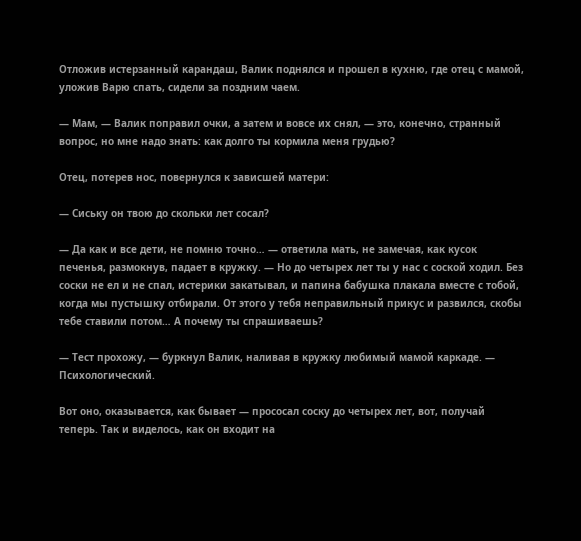Отложив истерзанный карандаш, Валик поднялся и прошел в кухню, где отец с мамой, уложив Варю спать, сидели за поздним чаем.

— Мам, — Валик поправил очки, а затем и вовсе их снял, — это, конечно, странный вопрос, но мне надо знать: как долго ты кормила меня грудью?

Отец, потерев нос, повернулся к зависшей матери:

— Сиську он твою до скольки лет сосал?

— Да как и все дети, не помню точно… — ответила мать, не замечая, как кусок печенья, размокнув, падает в кружку. — Но до четырех лет ты у нас с соской ходил. Без соски не ел и не спал, истерики закатывал, и папина бабушка плакала вместе с тобой, когда мы пустышку отбирали. От этого у тебя неправильный прикус и развился, скобы тебе ставили потом… А почему ты спрашиваешь?

— Тест прохожу, — буркнул Валик, наливая в кружку любимый мамой каркаде. — Психологический.

Вот оно, оказывается, как бывает — прососал соску до четырех лет, вот, получай теперь. Так и виделось, как он входит на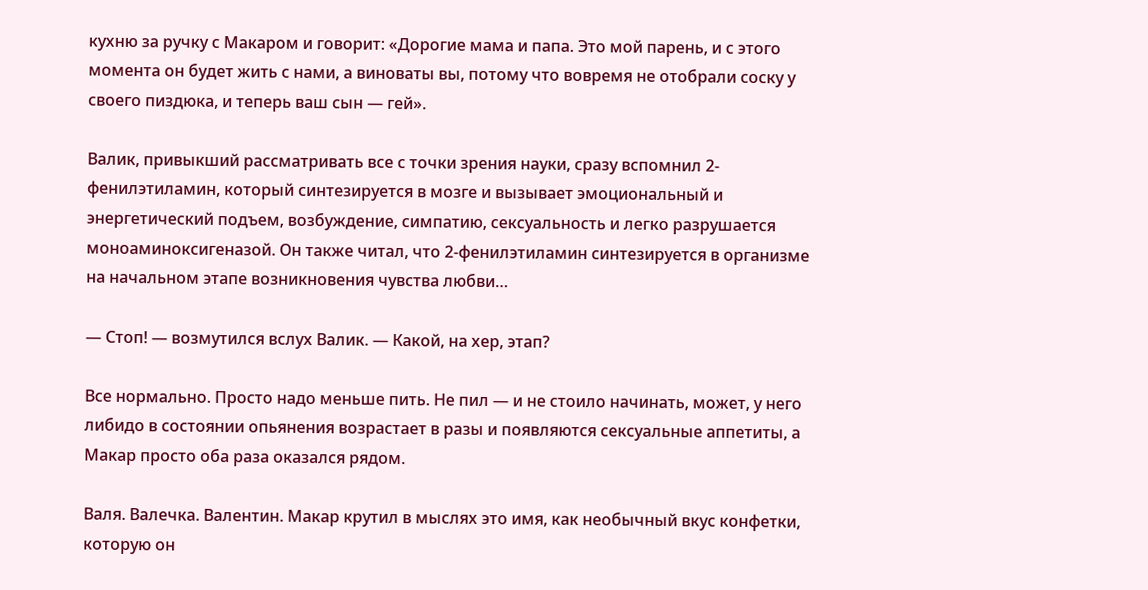кухню за ручку с Макаром и говорит: «Дорогие мама и папа. Это мой парень, и с этого момента он будет жить с нами, а виноваты вы, потому что вовремя не отобрали соску у своего пиздюка, и теперь ваш сын — гей».

Валик, привыкший рассматривать все с точки зрения науки, сразу вспомнил 2-фенилэтиламин, который синтезируется в мозге и вызывает эмоциональный и энергетический подъем, возбуждение, симпатию, сексуальность и легко разрушается моноаминоксигеназой. Он также читал, что 2-фенилэтиламин синтезируется в организме на начальном этапе возникновения чувства любви…

— Стоп! — возмутился вслух Валик. — Какой, на хер, этап?

Все нормально. Просто надо меньше пить. Не пил — и не стоило начинать, может, у него либидо в состоянии опьянения возрастает в разы и появляются сексуальные аппетиты, а Макар просто оба раза оказался рядом.

Валя. Валечка. Валентин. Макар крутил в мыслях это имя, как необычный вкус конфетки, которую он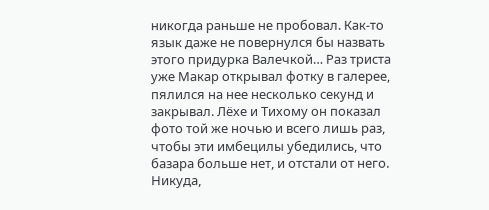никогда раньше не пробовал. Как-то язык даже не повернулся бы назвать этого придурка Валечкой… Раз триста уже Макар открывал фотку в галерее, пялился на нее несколько секунд и закрывал. Лёхе и Тихому он показал фото той же ночью и всего лишь раз, чтобы эти имбецилы убедились, что базара больше нет, и отстали от него. Никуда,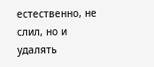естественно, не слил, но и удалять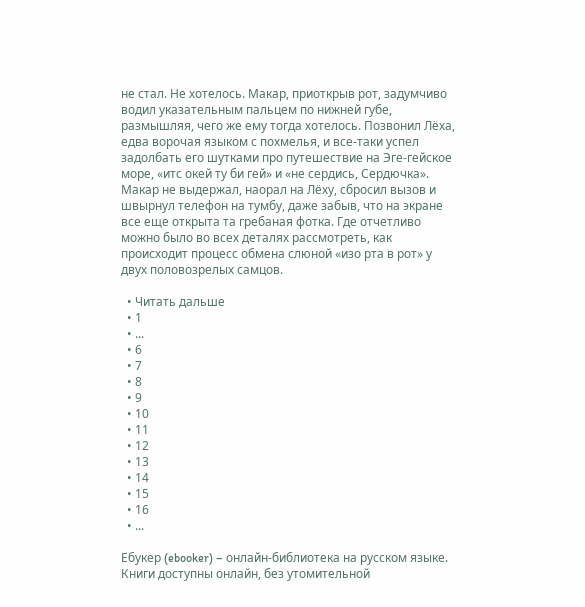не стал. Не хотелось. Макар, приоткрыв рот, задумчиво водил указательным пальцем по нижней губе, размышляя, чего же ему тогда хотелось. Позвонил Лёха, едва ворочая языком с похмелья, и все-таки успел задолбать его шутками про путешествие на Эге-гейское море, «итс окей ту би гей» и «не сердись, Сердючка». Макар не выдержал, наорал на Лёху, сбросил вызов и швырнул телефон на тумбу, даже забыв, что на экране все еще открыта та гребаная фотка. Где отчетливо можно было во всех деталях рассмотреть, как происходит процесс обмена слюной «изо рта в рот» у двух половозрелых самцов.

  • Читать дальше
  • 1
  • ...
  • 6
  • 7
  • 8
  • 9
  • 10
  • 11
  • 12
  • 13
  • 14
  • 15
  • 16
  • ...

Ебукер (ebooker) – онлайн-библиотека на русском языке. Книги доступны онлайн, без утомительной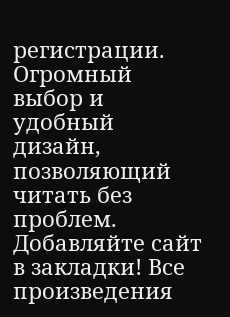регистрации. Огромный выбор и удобный дизайн, позволяющий читать без проблем. Добавляйте сайт в закладки! Все произведения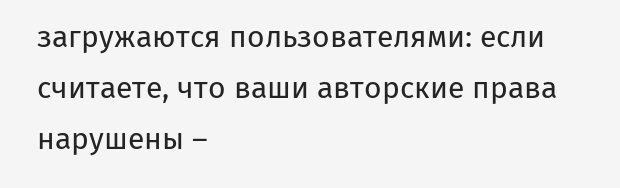загружаются пользователями: если считаете, что ваши авторские права нарушены –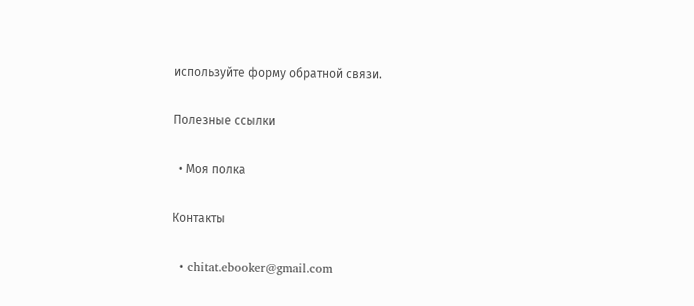используйте форму обратной связи.

Полезные ссылки

  • Моя полка

Контакты

  • chitat.ebooker@gmail.com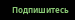Подпишитесь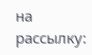на рассылку: